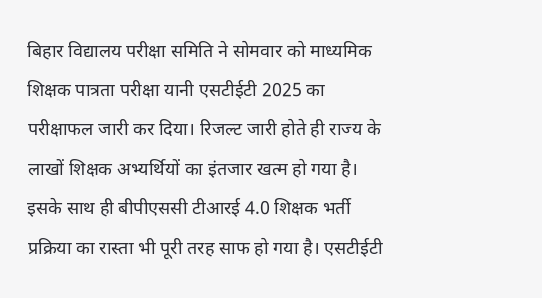बिहार विद्यालय परीक्षा समिति ने सोमवार को माध्यमिक शिक्षक पात्रता परीक्षा यानी एसटीईटी 2025 का परीक्षाफल जारी कर दिया। रिजल्ट जारी होते ही राज्य के लाखों शिक्षक अभ्यर्थियों का इंतजार खत्म हो गया है। इसके साथ ही बीपीएससी टीआरई 4.0 शिक्षक भर्ती प्रक्रिया का रास्ता भी पूरी तरह साफ हो गया है। एसटीईटी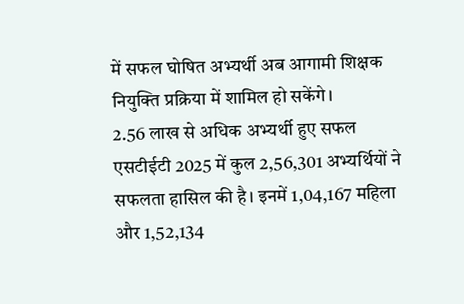में सफल घोषित अभ्यर्थी अब आगामी शिक्षक नियुक्ति प्रक्रिया में शामिल हो सकेंगे।
2.56 लाख से अधिक अभ्यर्थी हुए सफल
एसटीईटी 2025 में कुल 2,56,301 अभ्यर्थियों ने सफलता हासिल की है। इनमें 1,04,167 महिला और 1,52,134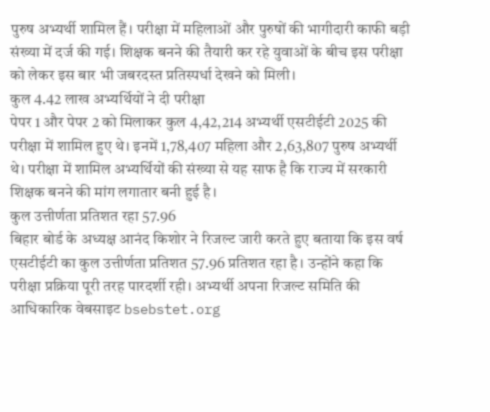पुरुष अभ्यर्थी शामिल हैं। परीक्षा में महिलाओं और पुरुषों की भागीदारी काफी बड़ी संख्या में दर्ज की गई। शिक्षक बनने की तैयारी कर रहे युवाओं के बीच इस परीक्षा को लेकर इस बार भी जबरदस्त प्रतिस्पर्धा देखने को मिली।
कुल 4.42 लाख अभ्यर्थियों ने दी परीक्षा
पेपर 1 और पेपर 2 को मिलाकर कुल 4,42,214 अभ्यर्थी एसटीईटी 2025 की परीक्षा में शामिल हुए थे। इनमें 1,78,407 महिला और 2,63,807 पुरुष अभ्यर्थी थे। परीक्षा में शामिल अभ्यर्थियों की संख्या से यह साफ है कि राज्य में सरकारी शिक्षक बनने की मांग लगातार बनी हुई है।
कुल उत्तीर्णता प्रतिशत रहा 57.96
बिहार बोर्ड के अध्यक्ष आनंद किशोर ने रिजल्ट जारी करते हुए बताया कि इस वर्ष एसटीईटी का कुल उत्तीर्णता प्रतिशत 57.96 प्रतिशत रहा है। उन्होंने कहा कि परीक्षा प्रक्रिया पूरी तरह पारदर्शी रही। अभ्यर्थी अपना रिजल्ट समिति की आधिकारिक वेबसाइट bsebstet.org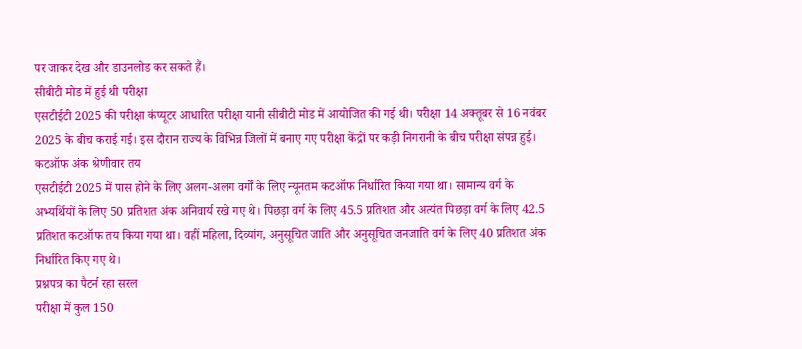पर जाकर देख और डाउनलोड कर सकते हैं।
सीबीटी मोड में हुई थी परीक्षा
एसटीईटी 2025 की परीक्षा कंप्यूटर आधारित परीक्षा यानी सीबीटी मोड में आयोजित की गई थी। परीक्षा 14 अक्तूबर से 16 नवंबर 2025 के बीच कराई गई। इस दौरान राज्य के विभिन्न जिलों में बनाए गए परीक्षा केंद्रों पर कड़ी निगरानी के बीच परीक्षा संपन्न हुई।
कटऑफ अंक श्रेणीवार तय
एसटीईटी 2025 में पास होने के लिए अलग-अलग वर्गों के लिए न्यूनतम कटऑफ निर्धारित किया गया था। सामान्य वर्ग के अभ्यर्थियों के लिए 50 प्रतिशत अंक अनिवार्य रखे गए थे। पिछड़ा वर्ग के लिए 45.5 प्रतिशत और अत्यंत पिछड़ा वर्ग के लिए 42.5 प्रतिशत कटऑफ तय किया गया था। वहीं महिला, दिव्यांग, अनुसूचित जाति और अनुसूचित जनजाति वर्ग के लिए 40 प्रतिशत अंक निर्धारित किए गए थे।
प्रश्नपत्र का पैटर्न रहा सरल
परीक्षा में कुल 150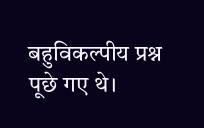बहुविकल्पीय प्रश्न पूछे गए थे।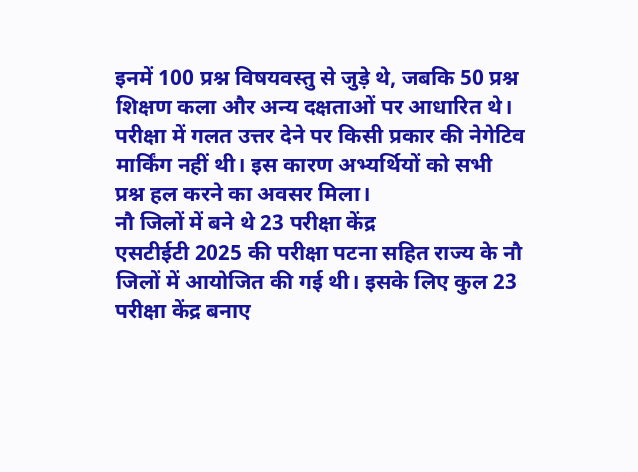इनमें 100 प्रश्न विषयवस्तु से जुड़े थे, जबकि 50 प्रश्न शिक्षण कला और अन्य दक्षताओं पर आधारित थे। परीक्षा में गलत उत्तर देने पर किसी प्रकार की नेगेटिव मार्किंग नहीं थी। इस कारण अभ्यर्थियों को सभी प्रश्न हल करने का अवसर मिला।
नौ जिलों में बने थे 23 परीक्षा केंद्र
एसटीईटी 2025 की परीक्षा पटना सहित राज्य के नौ जिलों में आयोजित की गई थी। इसके लिए कुल 23 परीक्षा केंद्र बनाए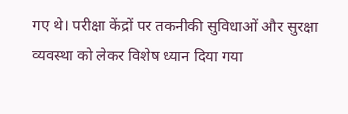गए थे। परीक्षा केंद्रों पर तकनीकी सुविधाओं और सुरक्षा व्यवस्था को लेकर विशेष ध्यान दिया गया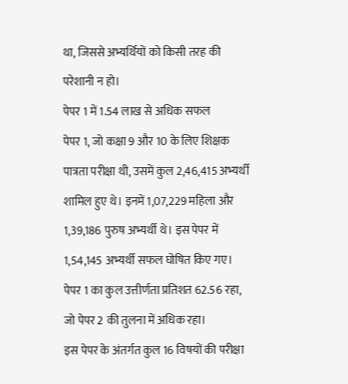था, जिससे अभ्यर्थियों को किसी तरह की परेशानी न हो।
पेपर 1 में 1.54 लाख से अधिक सफल
पेपर 1, जो कक्षा 9 और 10 के लिए शिक्षक पात्रता परीक्षा थी, उसमें कुल 2,46,415 अभ्यर्थी शामिल हुए थे। इनमें 1,07,229 महिला और 1,39,186 पुरुष अभ्यर्थी थे। इस पेपर में 1,54,145 अभ्यर्थी सफल घोषित किए गए। पेपर 1 का कुल उत्तीर्णता प्रतिशत 62.56 रहा, जो पेपर 2 की तुलना में अधिक रहा।
इस पेपर के अंतर्गत कुल 16 विषयों की परीक्षा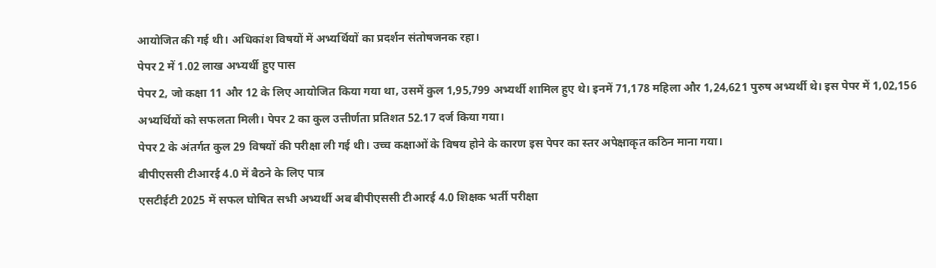आयोजित की गई थी। अधिकांश विषयों में अभ्यर्थियों का प्रदर्शन संतोषजनक रहा।
पेपर 2 में 1.02 लाख अभ्यर्थी हुए पास
पेपर 2, जो कक्षा 11 और 12 के लिए आयोजित किया गया था, उसमें कुल 1,95,799 अभ्यर्थी शामिल हुए थे। इनमें 71,178 महिला और 1,24,621 पुरुष अभ्यर्थी थे। इस पेपर में 1,02,156 अभ्यर्थियों को सफलता मिली। पेपर 2 का कुल उत्तीर्णता प्रतिशत 52.17 दर्ज किया गया।
पेपर 2 के अंतर्गत कुल 29 विषयों की परीक्षा ली गई थी। उच्च कक्षाओं के विषय होने के कारण इस पेपर का स्तर अपेक्षाकृत कठिन माना गया।
बीपीएससी टीआरई 4.0 में बैठने के लिए पात्र
एसटीईटी 2025 में सफल घोषित सभी अभ्यर्थी अब बीपीएससी टीआरई 4.0 शिक्षक भर्ती परीक्षा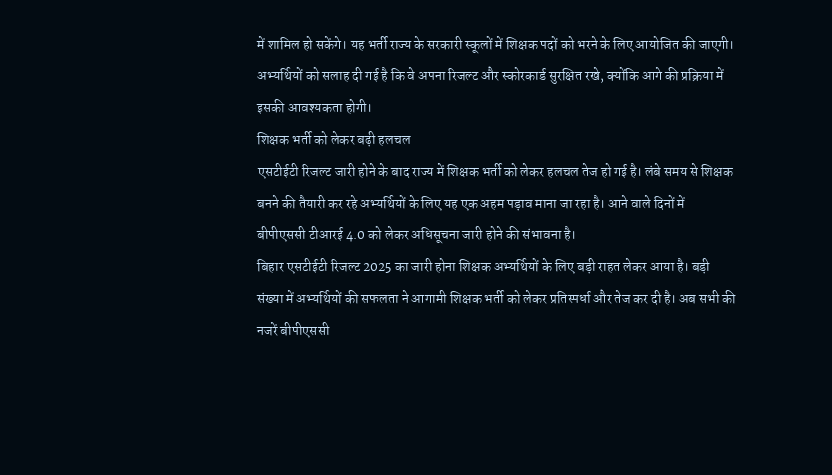में शामिल हो सकेंगे। यह भर्ती राज्य के सरकारी स्कूलों में शिक्षक पदों को भरने के लिए आयोजित की जाएगी। अभ्यर्थियों को सलाह दी गई है कि वे अपना रिजल्ट और स्कोरकार्ड सुरक्षित रखे, क्योंकि आगे की प्रक्रिया में इसकी आवश्यकता होगी।
शिक्षक भर्ती को लेकर बढ़ी हलचल
एसटीईटी रिजल्ट जारी होने के बाद राज्य में शिक्षक भर्ती को लेकर हलचल तेज हो गई है। लंबे समय से शिक्षक बनने की तैयारी कर रहे अभ्यर्थियों के लिए यह एक अहम पड़ाव माना जा रहा है। आने वाले दिनों में बीपीएससी टीआरई 4.0 को लेकर अधिसूचना जारी होने की संभावना है।
बिहार एसटीईटी रिजल्ट 2025 का जारी होना शिक्षक अभ्यर्थियों के लिए बड़ी राहत लेकर आया है। बड़ी संख्या में अभ्यर्थियों की सफलता ने आगामी शिक्षक भर्ती को लेकर प्रतिस्पर्धा और तेज कर दी है। अब सभी की नजरें बीपीएससी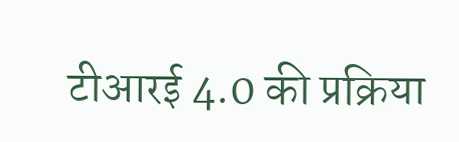टीआरई 4.0 की प्रक्रिया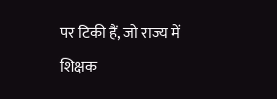पर टिकी हैं, जो राज्य में शिक्षक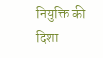नियुक्ति की दिशा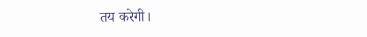तय करेगी।